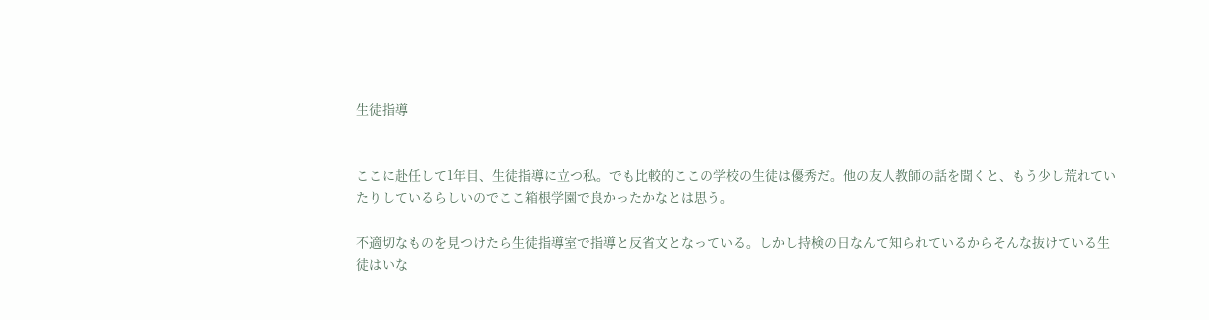生徒指導


ここに赴任して1年目、生徒指導に立つ私。でも比較的ここの学校の生徒は優秀だ。他の友人教師の話を聞くと、もう少し荒れていたりしているらしいのでここ箱根学園で良かったかなとは思う。

不適切なものを見つけたら生徒指導室で指導と反省文となっている。しかし持検の日なんて知られているからそんな抜けている生徒はいな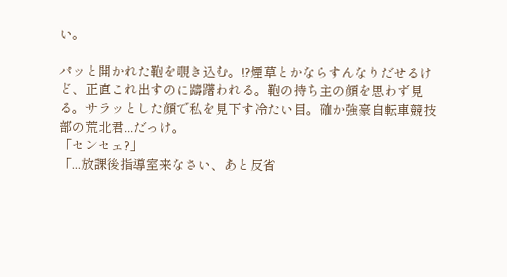い。

パッと開かれた鞄を覗き込む。!?煙草とかならすんなりだせるけど、正直これ出すのに躊躇われる。鞄の持ち主の顔を思わず見る。サラッとした顔で私を見下す冷たい目。確か強豪自転車競技部の荒北君...だっけ。
「センセェ?」
「...放課後指導室来なさい、あと反省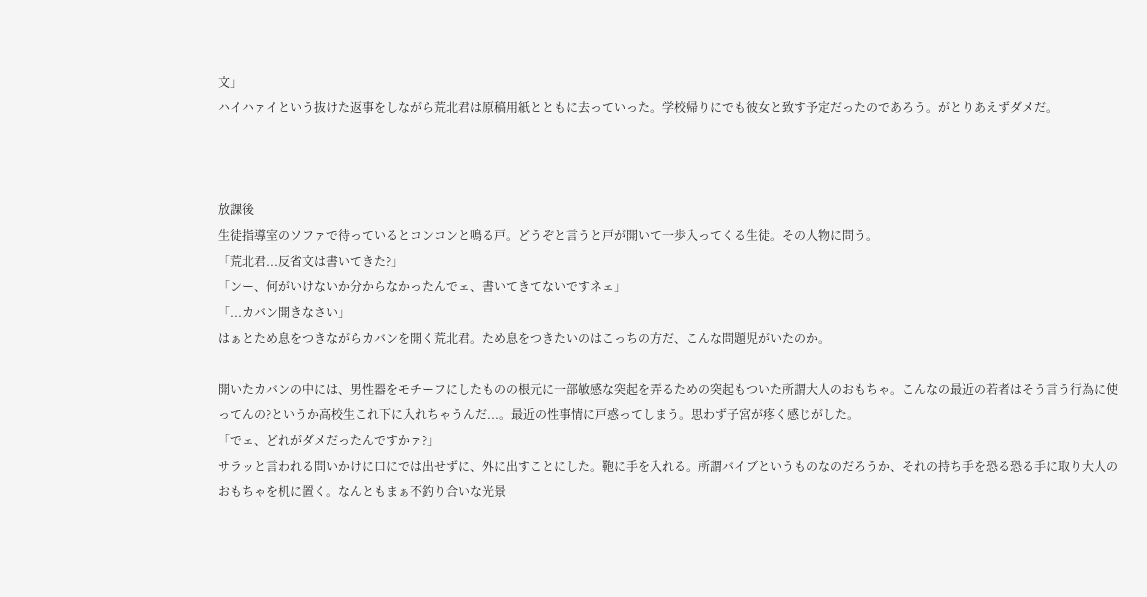文」
ハイハァイという抜けた返事をしながら荒北君は原稿用紙とともに去っていった。学校帰りにでも彼女と致す予定だったのであろう。がとりあえずダメだ。



放課後
生徒指導室のソファで待っているとコンコンと鳴る戸。どうぞと言うと戸が開いて一歩入ってくる生徒。その人物に問う。
「荒北君...反省文は書いてきた?」
「ンー、何がいけないか分からなかったんでェ、書いてきてないですネェ」
「...カバン開きなさい」
はぁとため息をつきながらカバンを開く荒北君。ため息をつきたいのはこっちの方だ、こんな問題児がいたのか。

開いたカバンの中には、男性器をモチーフにしたものの根元に一部敏感な突起を弄るための突起もついた所謂大人のおもちゃ。こんなの最近の若者はそう言う行為に使ってんの?というか高校生これ下に入れちゃうんだ...。最近の性事情に戸惑ってしまう。思わず子宮が疼く感じがした。
「でェ、どれがダメだったんですかァ?」
サラッと言われる問いかけに口にでは出せずに、外に出すことにした。鞄に手を入れる。所謂バイブというものなのだろうか、それの持ち手を恐る恐る手に取り大人のおもちゃを机に置く。なんともまぁ不釣り合いな光景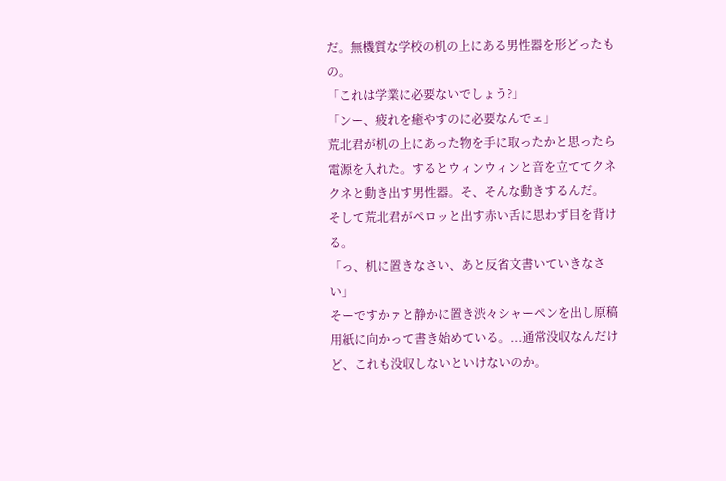だ。無機質な学校の机の上にある男性器を形どったもの。
「これは学業に必要ないでしょう?」
「ンー、疲れを癒やすのに必要なんでェ」
荒北君が机の上にあった物を手に取ったかと思ったら電源を入れた。するとウィンウィンと音を立ててクネクネと動き出す男性器。そ、そんな動きするんだ。
そして荒北君がペロッと出す赤い舌に思わず目を背ける。
「っ、机に置きなさい、あと反省文書いていきなさい」
そーですかァと静かに置き渋々シャーペンを出し原稿用紙に向かって書き始めている。...通常没収なんだけど、これも没収しないといけないのか。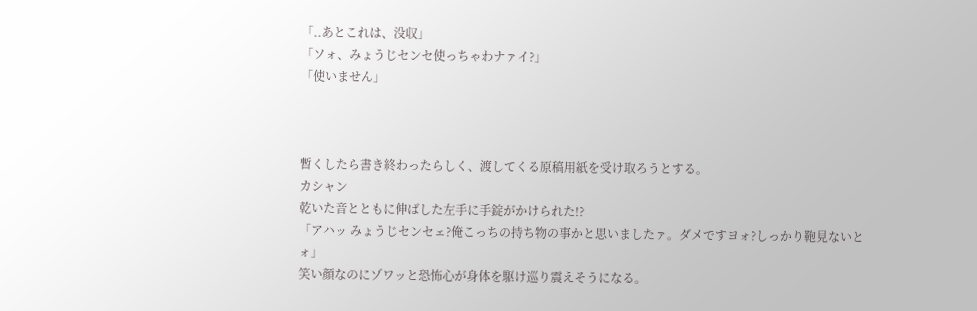「..あとこれは、没収」
「ソォ、みょうじセンセ使っちゃわナァイ?」
「使いません」



暫くしたら書き終わったらしく、渡してくる原稿用紙を受け取ろうとする。
カシャン
乾いた音とともに伸ばした左手に手錠がかけられた!?
「アハッ みょうじセンセェ?俺こっちの持ち物の事かと思いましたァ。ダメですヨォ?しっかり鞄見ないとォ」
笑い顔なのにゾワッと恐怖心が身体を駆け巡り震えそうになる。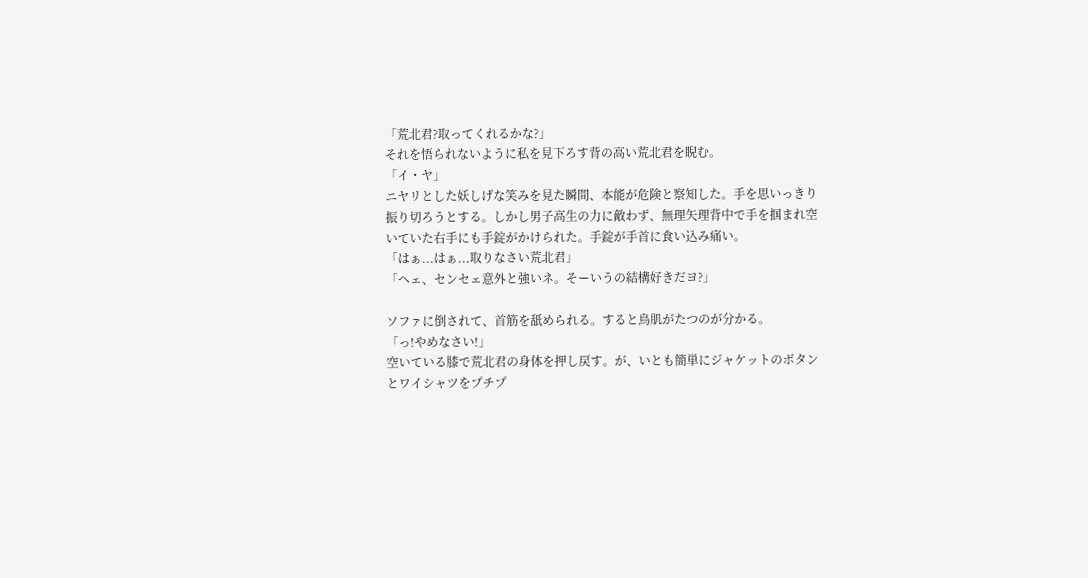「荒北君?取ってくれるかな?」
それを悟られないように私を見下ろす背の高い荒北君を睨む。
「イ・ヤ」
ニヤリとした妖しげな笑みを見た瞬間、本能が危険と察知した。手を思いっきり振り切ろうとする。しかし男子高生の力に敵わず、無理矢理背中で手を掴まれ空いていた右手にも手錠がかけられた。手錠が手首に食い込み痛い。
「はぁ...はぁ...取りなさい荒北君」
「ヘェ、センセェ意外と強いネ。そーいうの結構好きだヨ?」

ソファに倒されて、首筋を舐められる。すると鳥肌がたつのが分かる。
「っ!やめなさい!」
空いている膝で荒北君の身体を押し戻す。が、いとも簡単にジャケットのボタンとワイシャツをプチプ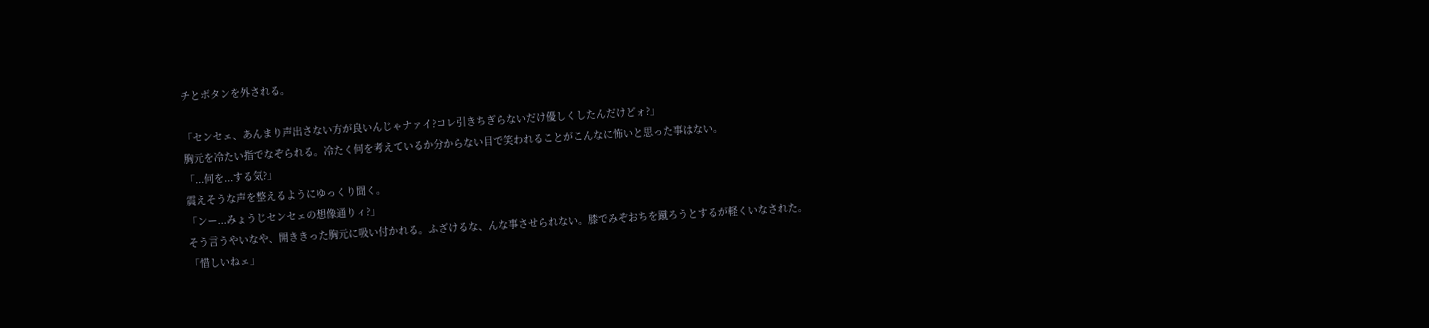チとボタンを外される。

「センセェ、あんまり声出さない方が良いんじゃナァイ?コレ引きちぎらないだけ優しくしたんだけどォ?」
胸元を冷たい指でなぞられる。冷たく何を考えているか分からない目で笑われることがこんなに怖いと思った事はない。
「...何を...する気?」
震えそうな声を整えるようにゆっくり聞く。
「ンー...みょうじセンセェの想像通りィ?」
そう言うやいなや、開ききった胸元に吸い付かれる。ふざけるな、んな事させられない。膝でみぞおちを蹴ろうとするが軽くいなされた。
「惜しいねェ」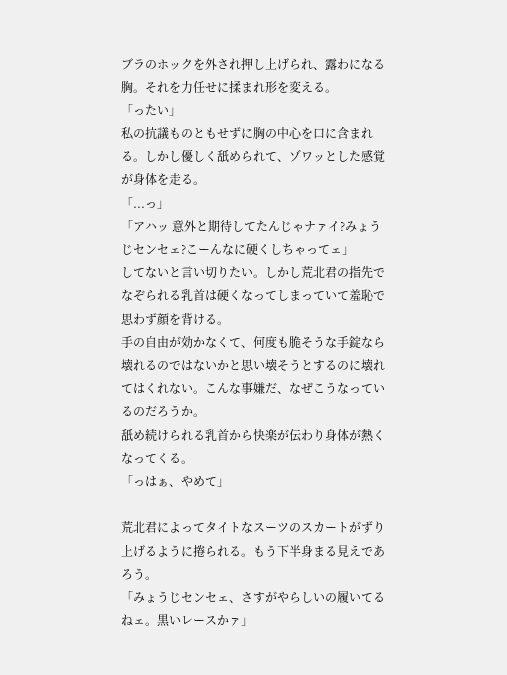ブラのホックを外され押し上げられ、露わになる胸。それを力任せに揉まれ形を変える。
「ったい」
私の抗議ものともせずに胸の中心を口に含まれる。しかし優しく舐められて、ゾワッとした感覚が身体を走る。
「...っ」
「アハッ 意外と期待してたんじゃナァイ?みょうじセンセェ?こーんなに硬くしちゃってェ」
してないと言い切りたい。しかし荒北君の指先でなぞられる乳首は硬くなってしまっていて羞恥で思わず顔を背ける。
手の自由が効かなくて、何度も脆そうな手錠なら壊れるのではないかと思い壊そうとするのに壊れてはくれない。こんな事嫌だ、なぜこうなっているのだろうか。
舐め続けられる乳首から快楽が伝わり身体が熱くなってくる。
「っはぁ、やめて」

荒北君によってタイトなスーツのスカートがずり上げるように捲られる。もう下半身まる見えであろう。
「みょうじセンセェ、さすがやらしいの履いてるねェ。黒いレースかァ」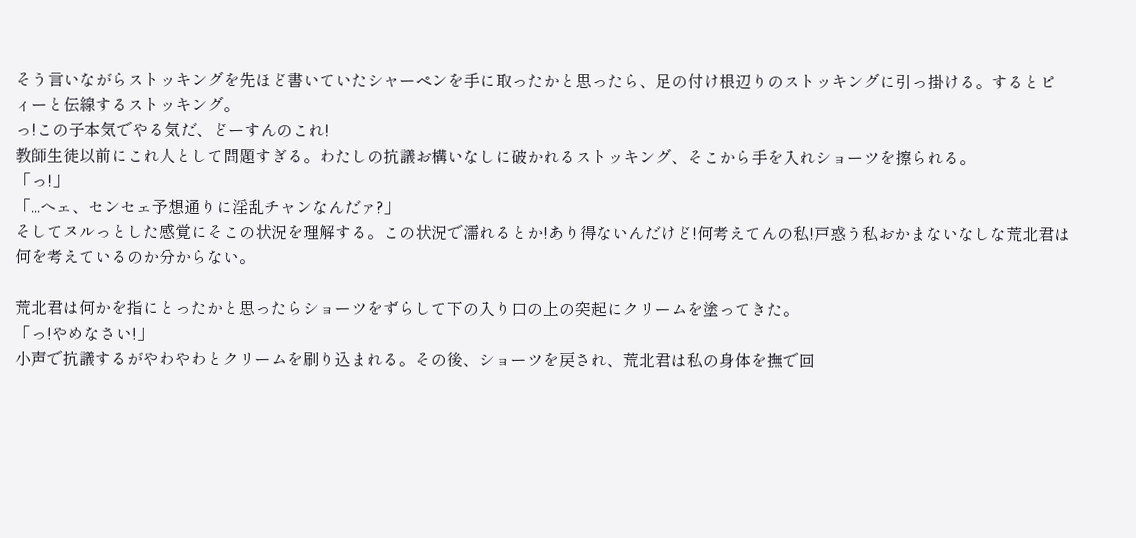そう言いながらストッキングを先ほど書いていたシャーペンを手に取ったかと思ったら、足の付け根辺りのストッキングに引っ掛ける。するとピィーと伝線するストッキング。
っ!この子本気でやる気だ、どーすんのこれ!
教師生徒以前にこれ人として問題すぎる。わたしの抗議お構いなしに破かれるストッキング、そこから手を入れショーツを擦られる。
「っ!」
「...へェ、センセェ予想通りに淫乱チャンなんだァ?」
そしてヌルっとした感覚にそこの状況を理解する。この状況で濡れるとか!あり得ないんだけど!何考えてんの私!戸惑う私おかまないなしな荒北君は何を考えているのか分からない。

荒北君は何かを指にとったかと思ったらショーツをずらして下の入り口の上の突起にクリームを塗ってきた。
「っ!やめなさい!」
小声で抗議するがやわやわとクリームを刷り込まれる。その後、ショーツを戻され、荒北君は私の身体を撫で回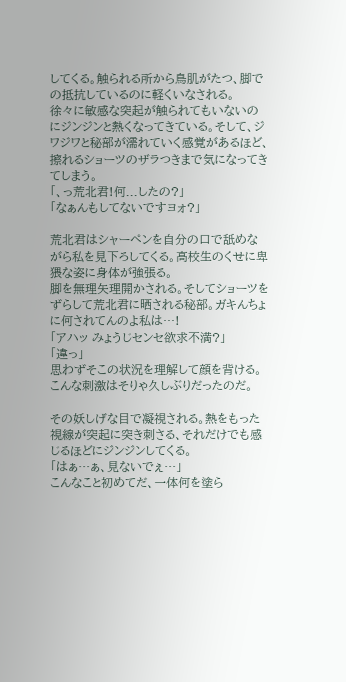してくる。触られる所から鳥肌がたつ、脚での抵抗しているのに軽くいなされる。
徐々に敏感な突起が触られてもいないのにジンジンと熱くなってきている。そして、ジワジワと秘部が濡れていく感覚があるほど、擦れるショーツのザラつきまで気になってきてしまう。
「、っ荒北君!何...したの?」
「なぁんもしてないですヨォ?」

荒北君はシャーペンを自分の口で舐めながら私を見下ろしてくる。高校生のくせに卑猥な姿に身体が強張る。
脚を無理矢理開かされる。そしてショーツをずらして荒北君に晒される秘部。ガキんちょに何されてんのよ私は…!
「アハッ みょうじセンセ欲求不満?」
「違っ」
思わずそこの状況を理解して顔を背ける。こんな刺激はそりゃ久しぶりだったのだ。

その妖しげな目で凝視される。熱をもった視線が突起に突き刺さる、それだけでも感じるほどにジンジンしてくる。
「はぁ…ぁ、見ないでぇ…」
こんなこと初めてだ、一体何を塗ら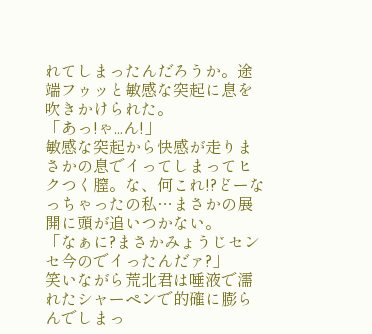れてしまったんだろうか。途端フゥッと敏感な突起に息を吹きかけられた。
「あっ!ゃ...ん!」
敏感な突起から快感が走りまさかの息でイってしまってヒクつく膣。な、何これ!?どーなっちゃったの私…まさかの展開に頭が追いつかない。
「なぁに?まさかみょうじセンセ今のでイったんだァ?」
笑いながら荒北君は唾液で濡れたシャーペンで的確に膨らんでしまっ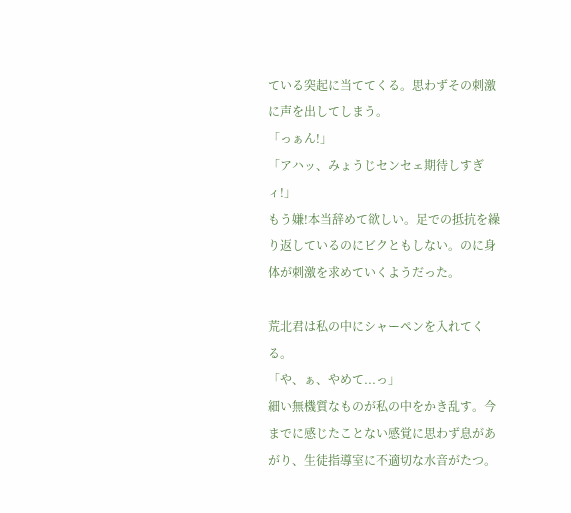ている突起に当ててくる。思わずその刺激に声を出してしまう。
「っぁん!」
「アハッ、みょうじセンセェ期待しすぎィ!」
もう嫌!本当辞めて欲しい。足での抵抗を繰り返しているのにビクともしない。のに身体が刺激を求めていくようだった。

荒北君は私の中にシャーペンを入れてくる。
「や、ぁ、やめて...っ」
細い無機質なものが私の中をかき乱す。今までに感じたことない感覚に思わず息があがり、生徒指導室に不適切な水音がたつ。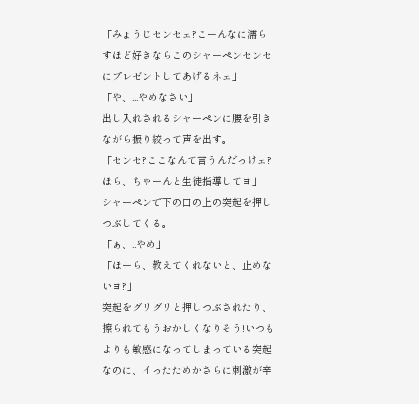「みょうじセンセェ?こーんなに濡らすほど好きならこのシャーペンセンセにプレゼントしてあげるネェ」
「や、...やめなさい」
出し入れされるシャーペンに腰を引きながら振り絞って声を出す。
「センセ?ここなんて言うんだっけェ?ほら、ちゃーんと生徒指導してヨ」
シャーペンで下の口の上の突起を押しつぶしてくる。
「ぁ、..やめ」
「ほーら、教えてくれないと、止めないヨ?」
突起をグリグリと押しつぶされたり、擦られてもうおかしくなりそう!いつもよりも敏感になってしまっている突起なのに、イったためかさらに刺激が辛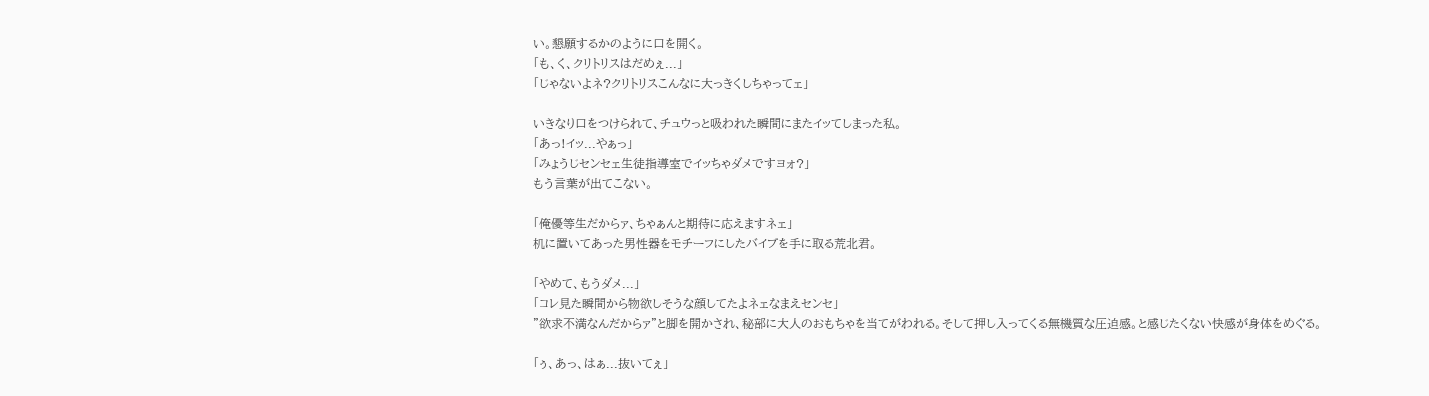い。懇願するかのように口を開く。
「も、く、クリトリスはだめぇ...」
「じゃないよネ?クリトリスこんなに大っきくしちゃってェ」

いきなり口をつけられて、チュウっと吸われた瞬間にまたイッてしまった私。
「あっ!イッ...やぁっ」
「みょうじセンセェ生徒指導室でイッちゃダメですヨォ?」
もう言葉が出てこない。

「俺優等生だからァ、ちゃぁんと期待に応えますネェ」
机に置いてあった男性器をモチーフにしたバイブを手に取る荒北君。

「やめて、もうダメ...」
「コレ見た瞬間から物欲しそうな顔してたよネェなまえセンセ」
"欲求不満なんだからァ"と脚を開かされ、秘部に大人のおもちゃを当てがわれる。そして押し入ってくる無機質な圧迫感。と感じたくない快感が身体をめぐる。

「ぅ、あっ、はぁ...抜いてぇ」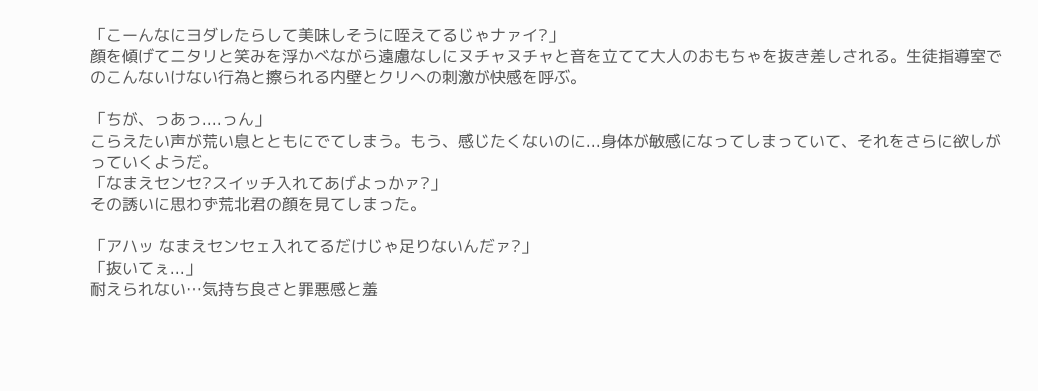「こーんなにヨダレたらして美味しそうに咥えてるじゃナァイ?」
顔を傾げてニタリと笑みを浮かべながら遠慮なしにヌチャヌチャと音を立てて大人のおもちゃを抜き差しされる。生徒指導室でのこんないけない行為と擦られる内壁とクリへの刺激が快感を呼ぶ。

「ちが、っあっ....っん」
こらえたい声が荒い息とともにでてしまう。もう、感じたくないのに...身体が敏感になってしまっていて、それをさらに欲しがっていくようだ。
「なまえセンセ?スイッチ入れてあげよっかァ?」
その誘いに思わず荒北君の顔を見てしまった。

「アハッ なまえセンセェ入れてるだけじゃ足りないんだァ?」
「抜いてぇ...」
耐えられない…気持ち良さと罪悪感と羞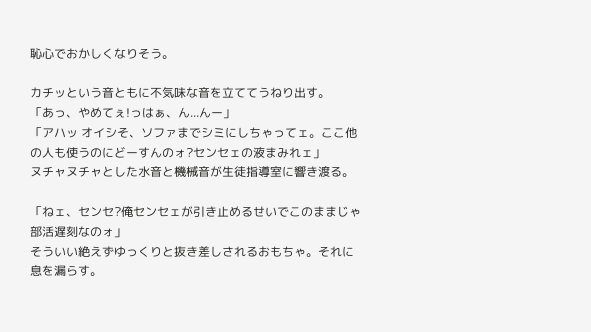恥心でおかしくなりそう。

カチッという音ともに不気味な音を立ててうねり出す。
「あっ、やめてぇ!っはぁ、ん...んー」
「アハッ オイシそ、ソファまでシミにしちゃってェ。ここ他の人も使うのにどーすんのォ?センセェの液まみれェ」
ヌチャヌチャとした水音と機械音が生徒指導室に響き渡る。

「ねェ、センセ?俺センセェが引き止めるせいでこのままじゃ部活遅刻なのォ」
そういい絶えずゆっくりと抜き差しされるおもちゃ。それに息を漏らす。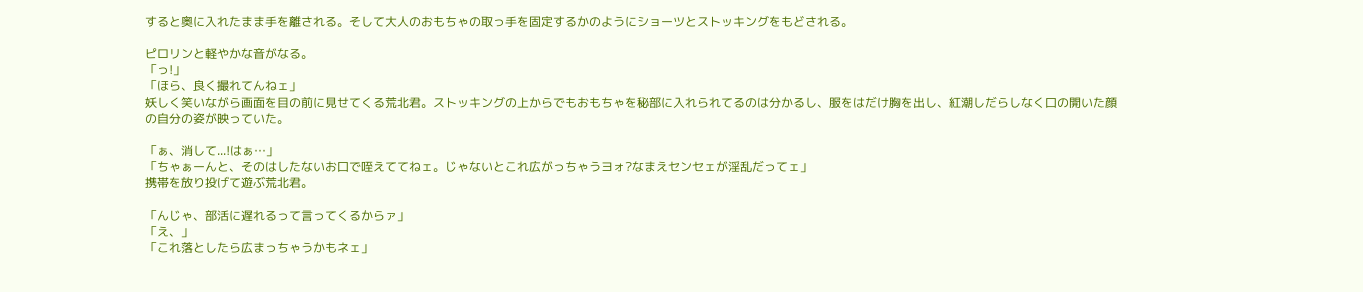すると奥に入れたまま手を離される。そして大人のおもちゃの取っ手を固定するかのようにショーツとストッキングをもどされる。

ピロリンと軽やかな音がなる。
「っ!」
「ほら、良く撮れてんねェ」
妖しく笑いながら画面を目の前に見せてくる荒北君。ストッキングの上からでもおもちゃを秘部に入れられてるのは分かるし、服をはだけ胸を出し、紅潮しだらしなく口の開いた顔の自分の姿が映っていた。

「ぁ、消して...!はぁ…」
「ちゃぁーんと、そのはしたないお口で咥えててねェ。じゃないとこれ広がっちゃうヨォ?なまえセンセェが淫乱だってェ」
携帯を放り投げて遊ぶ荒北君。

「んじゃ、部活に遅れるって言ってくるからァ」
「え、」
「これ落としたら広まっちゃうかもネェ」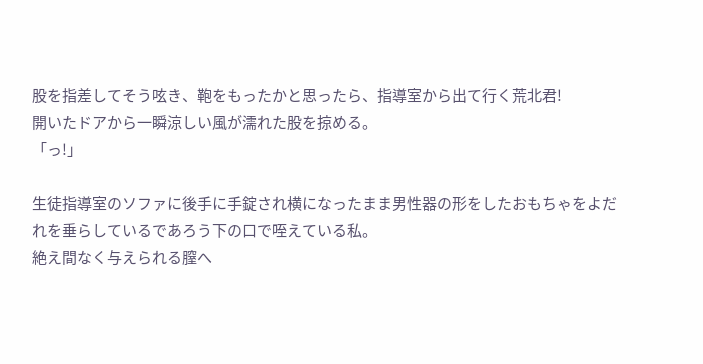股を指差してそう呟き、鞄をもったかと思ったら、指導室から出て行く荒北君!
開いたドアから一瞬涼しい風が濡れた股を掠める。
「っ!」

生徒指導室のソファに後手に手錠され横になったまま男性器の形をしたおもちゃをよだれを垂らしているであろう下の口で咥えている私。
絶え間なく与えられる膣へ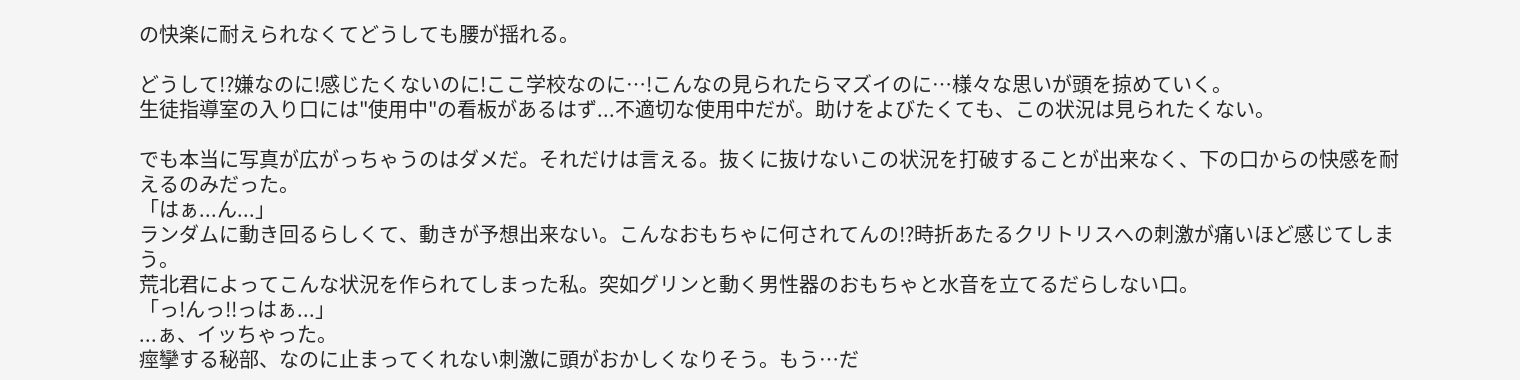の快楽に耐えられなくてどうしても腰が揺れる。

どうして!?嫌なのに!感じたくないのに!ここ学校なのに…!こんなの見られたらマズイのに…様々な思いが頭を掠めていく。
生徒指導室の入り口には"使用中"の看板があるはず...不適切な使用中だが。助けをよびたくても、この状況は見られたくない。

でも本当に写真が広がっちゃうのはダメだ。それだけは言える。抜くに抜けないこの状況を打破することが出来なく、下の口からの快感を耐えるのみだった。
「はぁ...ん...」
ランダムに動き回るらしくて、動きが予想出来ない。こんなおもちゃに何されてんの!?時折あたるクリトリスへの刺激が痛いほど感じてしまう。
荒北君によってこんな状況を作られてしまった私。突如グリンと動く男性器のおもちゃと水音を立てるだらしない口。
「っ!んっ!!っはぁ...」
...ぁ、イッちゃった。
痙攣する秘部、なのに止まってくれない刺激に頭がおかしくなりそう。もう…だ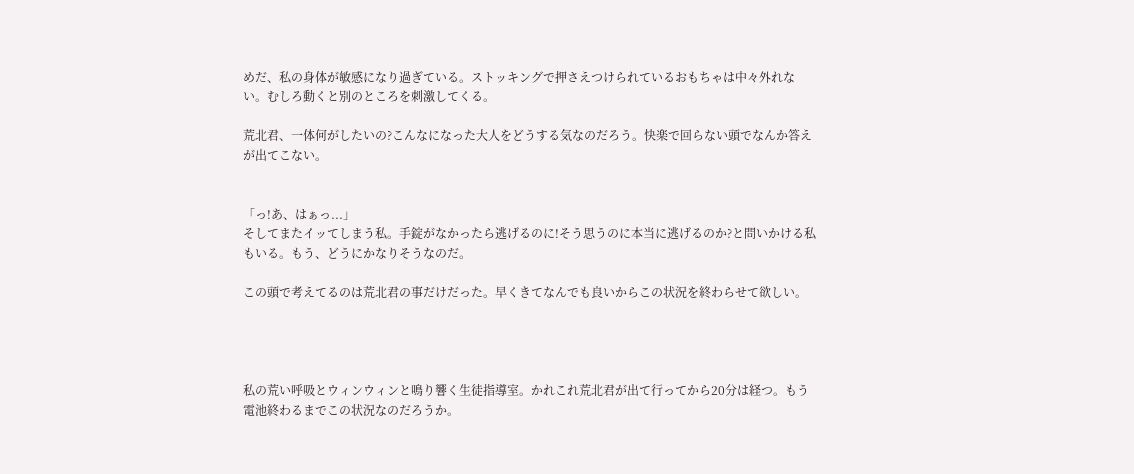めだ、私の身体が敏感になり過ぎている。ストッキングで押さえつけられているおもちゃは中々外れない。むしろ動くと別のところを刺激してくる。

荒北君、一体何がしたいの?こんなになった大人をどうする気なのだろう。快楽で回らない頭でなんか答えが出てこない。


「っ!あ、はぁっ...」
そしてまたイッてしまう私。手錠がなかったら逃げるのに!そう思うのに本当に逃げるのか?と問いかける私もいる。もう、どうにかなりそうなのだ。

この頭で考えてるのは荒北君の事だけだった。早くきてなんでも良いからこの状況を終わらせて欲しい。




私の荒い呼吸とウィンウィンと鳴り響く生徒指導室。かれこれ荒北君が出て行ってから20分は経つ。もう電池終わるまでこの状況なのだろうか。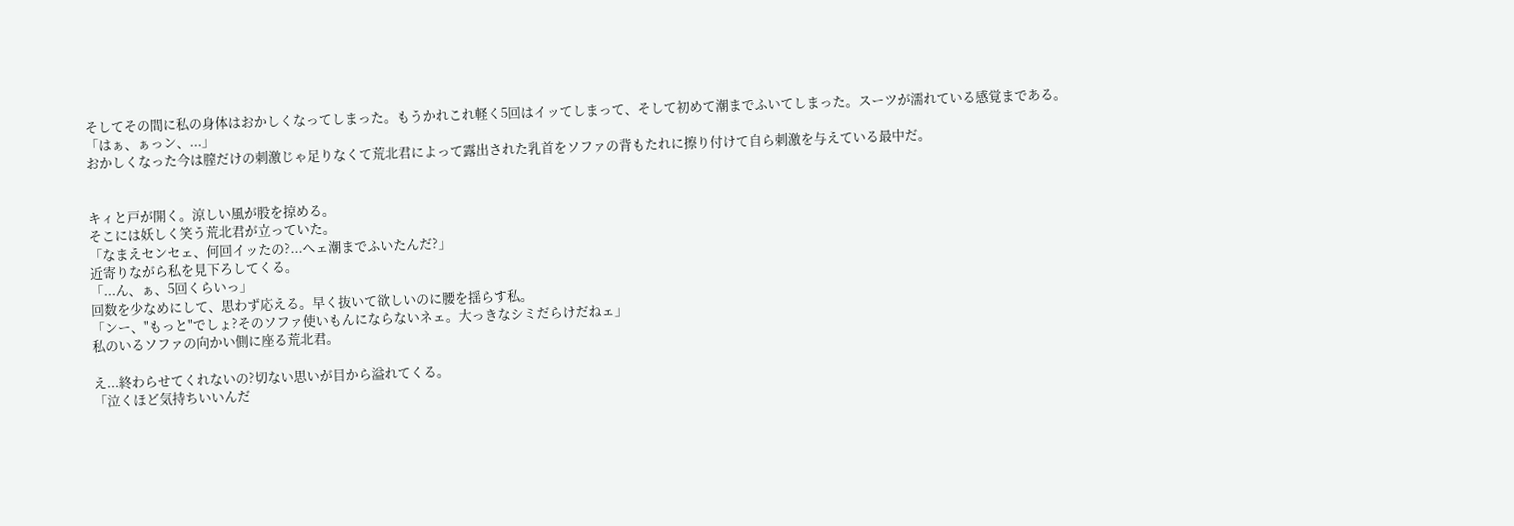そしてその間に私の身体はおかしくなってしまった。もうかれこれ軽く5回はイッてしまって、そして初めて潮までふいてしまった。スーツが濡れている感覚まである。
「はぁ、ぁっン、...」
おかしくなった今は膣だけの刺激じゃ足りなくて荒北君によって露出された乳首をソファの背もたれに擦り付けて自ら刺激を与えている最中だ。


キィと戸が開く。涼しい風が股を掠める。
そこには妖しく笑う荒北君が立っていた。
「なまえセンセェ、何回イッたの?...へェ潮までふいたんだ?」
近寄りながら私を見下ろしてくる。
「...ん、ぁ、5回くらいっ」
回数を少なめにして、思わず応える。早く抜いて欲しいのに腰を揺らす私。
「ンー、"もっと"でしょ?そのソファ使いもんにならないネェ。大っきなシミだらけだねェ」
私のいるソファの向かい側に座る荒北君。

え...終わらせてくれないの?切ない思いが目から溢れてくる。
「泣くほど気持ちいいんだ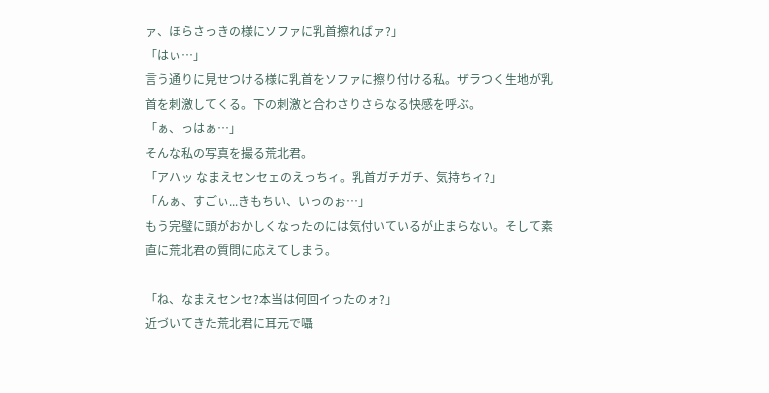ァ、ほらさっきの様にソファに乳首擦ればァ?」
「はぃ…」
言う通りに見せつける様に乳首をソファに擦り付ける私。ザラつく生地が乳首を刺激してくる。下の刺激と合わさりさらなる快感を呼ぶ。
「ぁ、っはぁ…」
そんな私の写真を撮る荒北君。
「アハッ なまえセンセェのえっちィ。乳首ガチガチ、気持ちィ?」
「んぁ、すごぃ...きもちい、いっのぉ…」
もう完璧に頭がおかしくなったのには気付いているが止まらない。そして素直に荒北君の質問に応えてしまう。

「ね、なまえセンセ?本当は何回イったのォ?」
近づいてきた荒北君に耳元で囁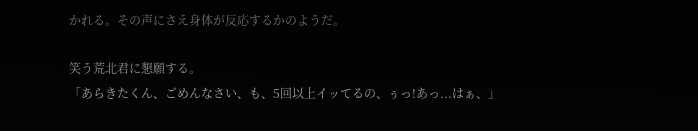かれる。その声にさえ身体が反応するかのようだ。

笑う荒北君に懇願する。
「あらきたくん、ごめんなさい、も、5回以上イッてるの、ぅっ!あっ...はぁ、」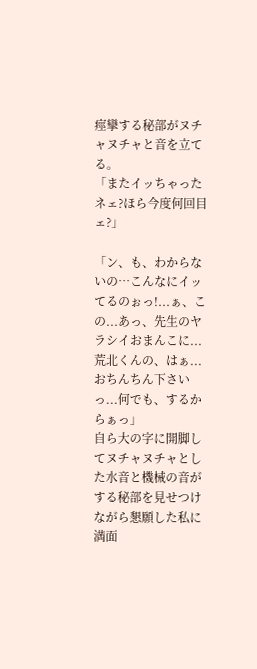痙攣する秘部がヌチャヌチャと音を立てる。
「またイッちゃったネェ?ほら今度何回目ェ?」

「ン、も、わからないの…こんなにイッてるのぉっ!...ぁ、この...あっ、先生のヤラシイおまんこに...荒北くんの、はぁ...おちんちん下さいっ...何でも、するからぁっ」
自ら大の字に開脚してヌチャヌチャとした水音と機械の音がする秘部を見せつけながら懇願した私に満面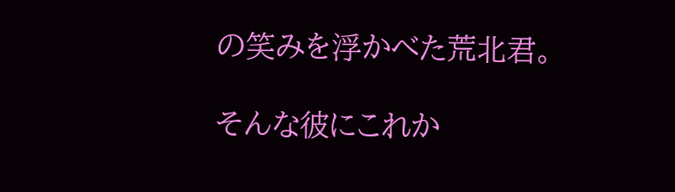の笑みを浮かべた荒北君。

そんな彼にこれか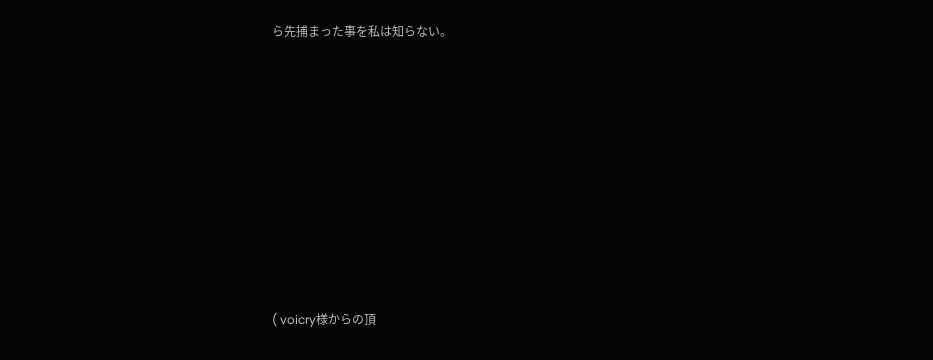ら先捕まった事を私は知らない。















( voicry様からの頂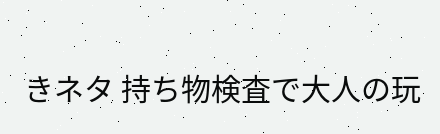きネタ 持ち物検査で大人の玩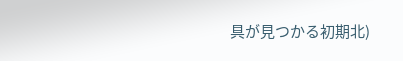具が見つかる初期北)